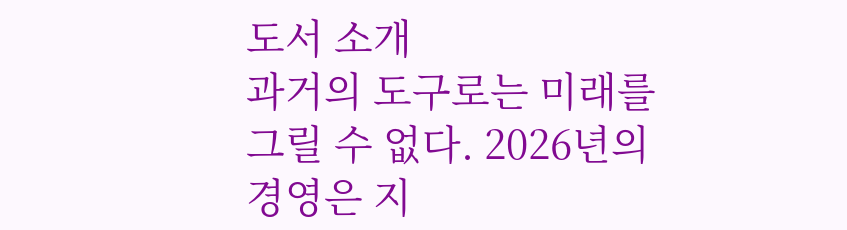도서 소개
과거의 도구로는 미래를 그릴 수 없다. 2026년의 경영은 지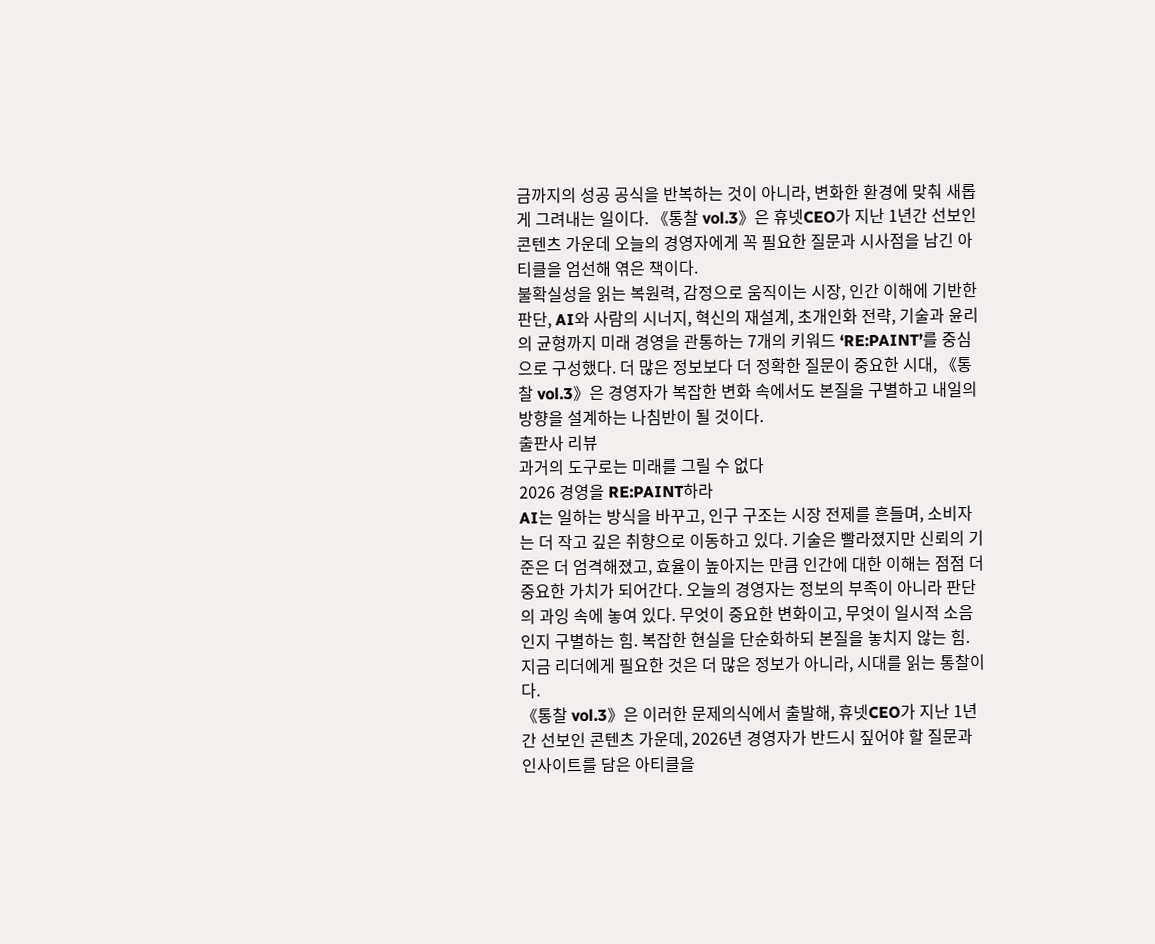금까지의 성공 공식을 반복하는 것이 아니라, 변화한 환경에 맞춰 새롭게 그려내는 일이다. 《통찰 vol.3》은 휴넷CEO가 지난 1년간 선보인 콘텐츠 가운데 오늘의 경영자에게 꼭 필요한 질문과 시사점을 남긴 아티클을 엄선해 엮은 책이다.
불확실성을 읽는 복원력, 감정으로 움직이는 시장, 인간 이해에 기반한 판단, AI와 사람의 시너지, 혁신의 재설계, 초개인화 전략, 기술과 윤리의 균형까지 미래 경영을 관통하는 7개의 키워드 ‘RE:PAINT’를 중심으로 구성했다. 더 많은 정보보다 더 정확한 질문이 중요한 시대, 《통찰 vol.3》은 경영자가 복잡한 변화 속에서도 본질을 구별하고 내일의 방향을 설계하는 나침반이 될 것이다.
출판사 리뷰
과거의 도구로는 미래를 그릴 수 없다
2026 경영을 RE:PAINT하라
AI는 일하는 방식을 바꾸고, 인구 구조는 시장 전제를 흔들며, 소비자는 더 작고 깊은 취향으로 이동하고 있다. 기술은 빨라졌지만 신뢰의 기준은 더 엄격해졌고, 효율이 높아지는 만큼 인간에 대한 이해는 점점 더 중요한 가치가 되어간다. 오늘의 경영자는 정보의 부족이 아니라 판단의 과잉 속에 놓여 있다. 무엇이 중요한 변화이고, 무엇이 일시적 소음인지 구별하는 힘. 복잡한 현실을 단순화하되 본질을 놓치지 않는 힘. 지금 리더에게 필요한 것은 더 많은 정보가 아니라, 시대를 읽는 통찰이다.
《통찰 vol.3》은 이러한 문제의식에서 출발해, 휴넷CEO가 지난 1년간 선보인 콘텐츠 가운데, 2026년 경영자가 반드시 짚어야 할 질문과 인사이트를 담은 아티클을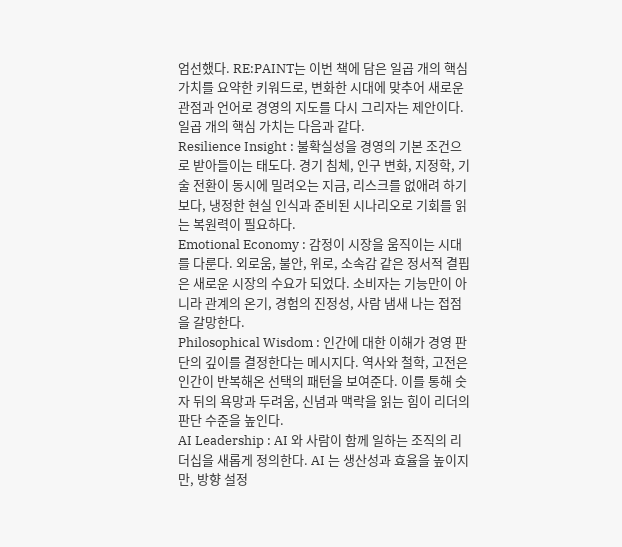엄선했다. RE:PAINT는 이번 책에 담은 일곱 개의 핵심 가치를 요약한 키워드로, 변화한 시대에 맞추어 새로운 관점과 언어로 경영의 지도를 다시 그리자는 제안이다. 일곱 개의 핵심 가치는 다음과 같다.
Resilience Insight : 불확실성을 경영의 기본 조건으로 받아들이는 태도다. 경기 침체, 인구 변화, 지정학, 기술 전환이 동시에 밀려오는 지금, 리스크를 없애려 하기보다, 냉정한 현실 인식과 준비된 시나리오로 기회를 읽는 복원력이 필요하다.
Emotional Economy : 감정이 시장을 움직이는 시대를 다룬다. 외로움, 불안, 위로, 소속감 같은 정서적 결핍은 새로운 시장의 수요가 되었다. 소비자는 기능만이 아니라 관계의 온기, 경험의 진정성, 사람 냄새 나는 접점을 갈망한다.
Philosophical Wisdom : 인간에 대한 이해가 경영 판단의 깊이를 결정한다는 메시지다. 역사와 철학, 고전은 인간이 반복해온 선택의 패턴을 보여준다. 이를 통해 숫자 뒤의 욕망과 두려움, 신념과 맥락을 읽는 힘이 리더의 판단 수준을 높인다.
AI Leadership : AI 와 사람이 함께 일하는 조직의 리더십을 새롭게 정의한다. AI 는 생산성과 효율을 높이지만, 방향 설정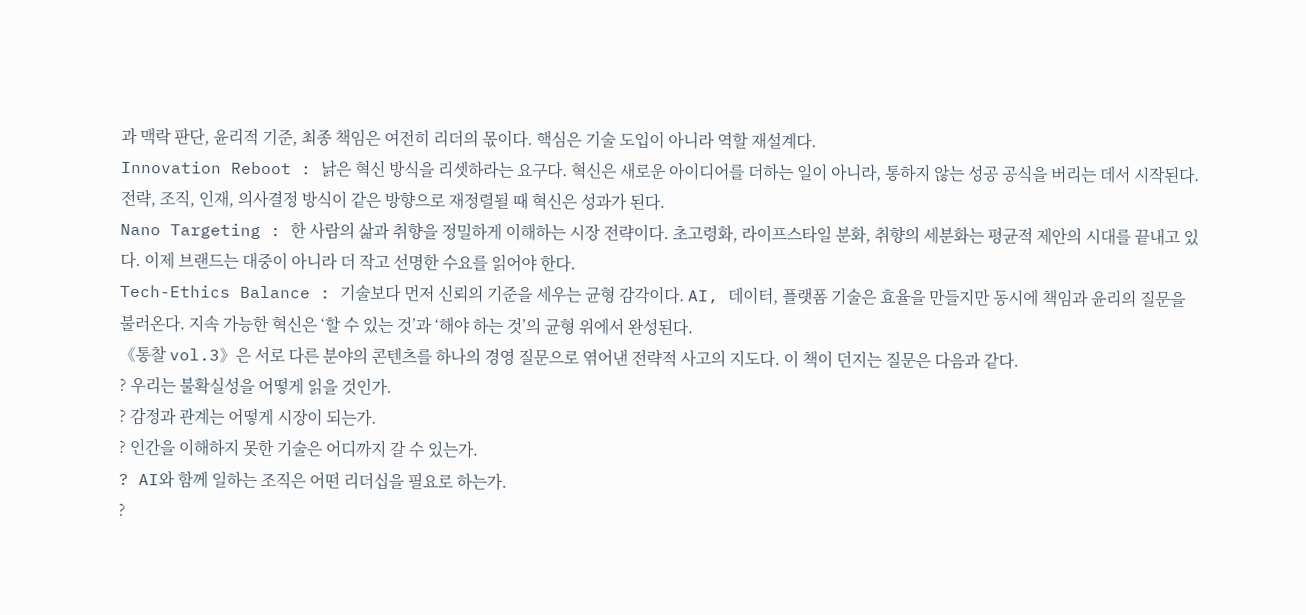과 맥락 판단, 윤리적 기준, 최종 책임은 여전히 리더의 몫이다. 핵심은 기술 도입이 아니라 역할 재설계다.
Innovation Reboot : 낡은 혁신 방식을 리셋하라는 요구다. 혁신은 새로운 아이디어를 더하는 일이 아니라, 통하지 않는 성공 공식을 버리는 데서 시작된다. 전략, 조직, 인재, 의사결정 방식이 같은 방향으로 재정렬될 때 혁신은 성과가 된다.
Nano Targeting : 한 사람의 삶과 취향을 정밀하게 이해하는 시장 전략이다. 초고령화, 라이프스타일 분화, 취향의 세분화는 평균적 제안의 시대를 끝내고 있다. 이제 브랜드는 대중이 아니라 더 작고 선명한 수요를 읽어야 한다.
Tech-Ethics Balance : 기술보다 먼저 신뢰의 기준을 세우는 균형 감각이다. AI, 데이터, 플랫폼 기술은 효율을 만들지만 동시에 책임과 윤리의 질문을 불러온다. 지속 가능한 혁신은 ‘할 수 있는 것’과 ‘해야 하는 것’의 균형 위에서 완성된다.
《통찰 vol.3》은 서로 다른 분야의 콘텐츠를 하나의 경영 질문으로 엮어낸 전략적 사고의 지도다. 이 책이 던지는 질문은 다음과 같다.
? 우리는 불확실성을 어떻게 읽을 것인가.
? 감정과 관계는 어떻게 시장이 되는가.
? 인간을 이해하지 못한 기술은 어디까지 갈 수 있는가.
? AI와 함께 일하는 조직은 어떤 리더십을 필요로 하는가.
?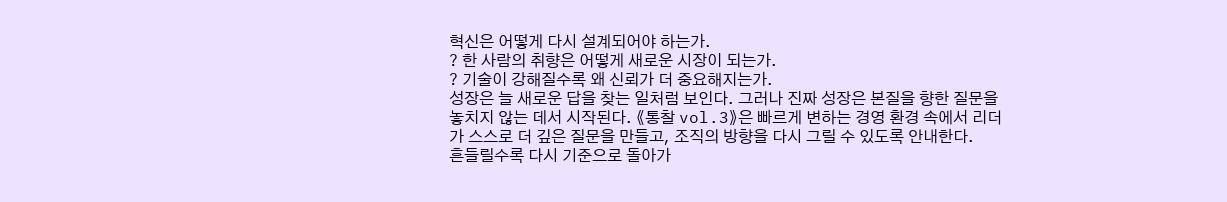혁신은 어떻게 다시 설계되어야 하는가.
? 한 사람의 취향은 어떻게 새로운 시장이 되는가.
? 기술이 강해질수록 왜 신뢰가 더 중요해지는가.
성장은 늘 새로운 답을 찾는 일처럼 보인다. 그러나 진짜 성장은 본질을 향한 질문을 놓치지 않는 데서 시작된다. 《통찰 vol.3》은 빠르게 변하는 경영 환경 속에서 리더가 스스로 더 깊은 질문을 만들고, 조직의 방향을 다시 그릴 수 있도록 안내한다.
흔들릴수록 다시 기준으로 돌아가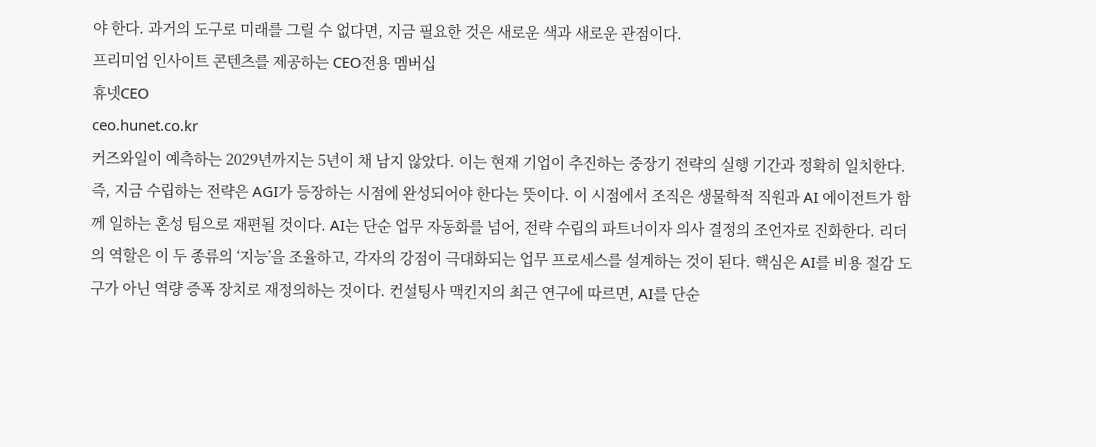야 한다. 과거의 도구로 미래를 그릴 수 없다면, 지금 필요한 것은 새로운 색과 새로운 관점이다.
프리미엄 인사이트 콘텐츠를 제공하는 CEO전용 멤버십
휴넷CEO
ceo.hunet.co.kr
커즈와일이 예측하는 2029년까지는 5년이 채 남지 않았다. 이는 현재 기업이 추진하는 중장기 전략의 실행 기간과 정확히 일치한다. 즉, 지금 수립하는 전략은 AGI가 등장하는 시점에 완성되어야 한다는 뜻이다. 이 시점에서 조직은 생물학적 직원과 AI 에이전트가 함께 일하는 혼성 팀으로 재편될 것이다. AI는 단순 업무 자동화를 넘어, 전략 수립의 파트너이자 의사 결정의 조언자로 진화한다. 리더의 역할은 이 두 종류의 ‘지능’을 조율하고, 각자의 강점이 극대화되는 업무 프로세스를 설계하는 것이 된다. 핵심은 AI를 비용 절감 도 구가 아닌 역량 증폭 장치로 재정의하는 것이다. 컨설팅사 맥킨지의 최근 연구에 따르면, AI를 단순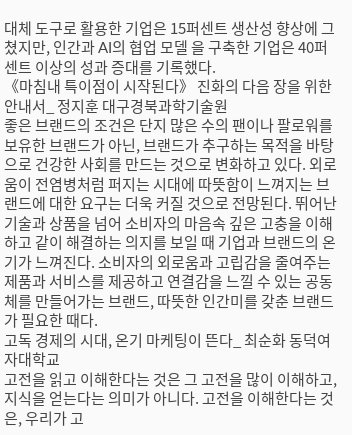대체 도구로 활용한 기업은 15퍼센트 생산성 향상에 그쳤지만, 인간과 AI의 협업 모델 을 구축한 기업은 40퍼센트 이상의 성과 증대를 기록했다.
《마침내 특이점이 시작된다》 진화의 다음 장을 위한 안내서_ 정지훈 대구경북과학기술원
좋은 브랜드의 조건은 단지 많은 수의 팬이나 팔로워를 보유한 브랜드가 아닌, 브랜드가 추구하는 목적을 바탕으로 건강한 사회를 만드는 것으로 변화하고 있다. 외로움이 전염병처럼 퍼지는 시대에 따뜻함이 느껴지는 브랜드에 대한 요구는 더욱 커질 것으로 전망된다. 뛰어난 기술과 상품을 넘어 소비자의 마음속 깊은 고충을 이해하고 같이 해결하는 의지를 보일 때 기업과 브랜드의 온기가 느껴진다. 소비자의 외로움과 고립감을 줄여주는 제품과 서비스를 제공하고 연결감을 느낄 수 있는 공동체를 만들어가는 브랜드, 따뜻한 인간미를 갖춘 브랜드가 필요한 때다.
고독 경제의 시대, 온기 마케팅이 뜬다_ 최순화 동덕여자대학교
고전을 읽고 이해한다는 것은 그 고전을 많이 이해하고, 지식을 얻는다는 의미가 아니다. 고전을 이해한다는 것은, 우리가 고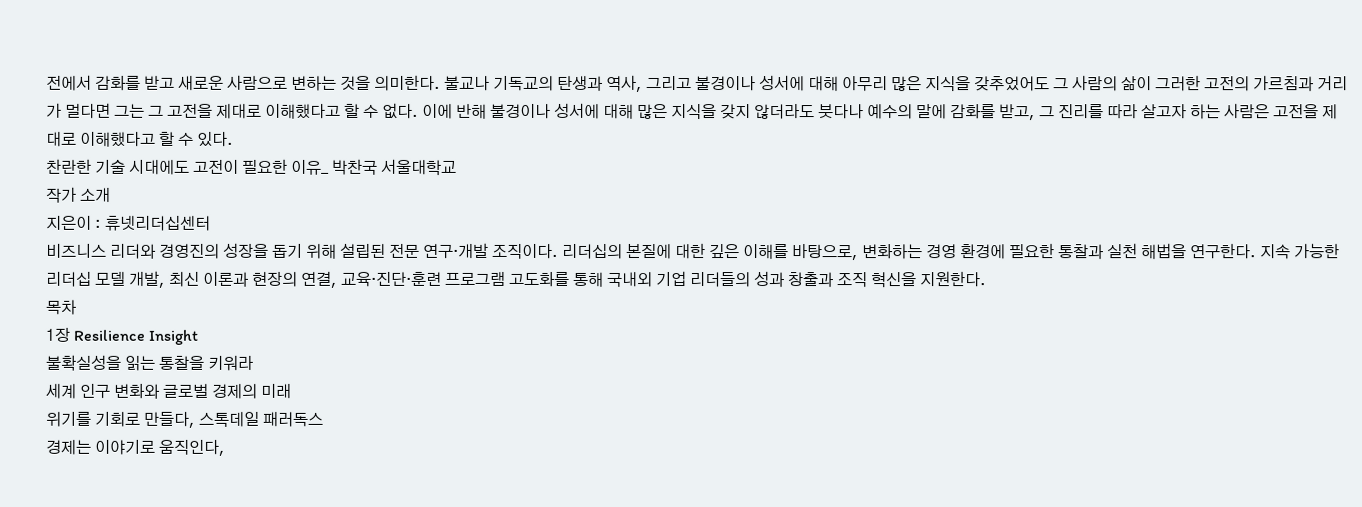전에서 감화를 받고 새로운 사람으로 변하는 것을 의미한다. 불교나 기독교의 탄생과 역사, 그리고 불경이나 성서에 대해 아무리 많은 지식을 갖추었어도 그 사람의 삶이 그러한 고전의 가르침과 거리가 멀다면 그는 그 고전을 제대로 이해했다고 할 수 없다. 이에 반해 불경이나 성서에 대해 많은 지식을 갖지 않더라도 붓다나 예수의 말에 감화를 받고, 그 진리를 따라 살고자 하는 사람은 고전을 제대로 이해했다고 할 수 있다.
찬란한 기술 시대에도 고전이 필요한 이유_ 박찬국 서울대학교
작가 소개
지은이 : 휴넷리더십센터
비즈니스 리더와 경영진의 성장을 돕기 위해 설립된 전문 연구·개발 조직이다. 리더십의 본질에 대한 깊은 이해를 바탕으로, 변화하는 경영 환경에 필요한 통찰과 실천 해법을 연구한다. 지속 가능한 리더십 모델 개발, 최신 이론과 현장의 연결, 교육·진단·훈련 프로그램 고도화를 통해 국내외 기업 리더들의 성과 창출과 조직 혁신을 지원한다.
목차
1장 Resilience Insight
불확실성을 읽는 통찰을 키워라
세계 인구 변화와 글로벌 경제의 미래
위기를 기회로 만들다, 스톡데일 패러독스
경제는 이야기로 움직인다,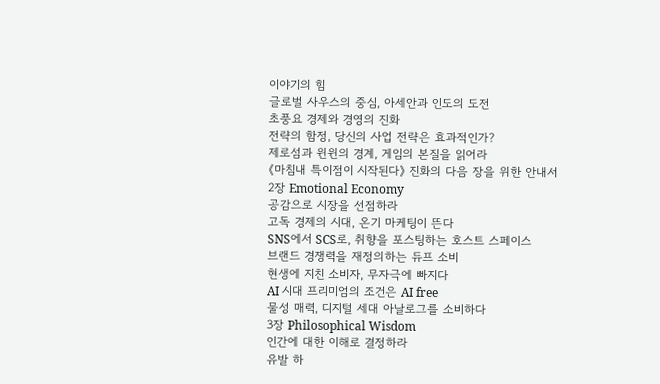이야기의 힘
글로벌 사우스의 중심, 아세안과 인도의 도전
초풍요 경제와 경영의 진화
전략의 함정, 당신의 사업 전략은 효과적인가?
제로섬과 윈윈의 경계, 게임의 본질을 읽어라
《마침내 특이점이 시작된다》 진화의 다음 장을 위한 안내서
2장 Emotional Economy
공감으로 시장을 선점하라
고독 경제의 시대, 온기 마케팅이 뜬다
SNS에서 SCS로, 취향을 포스팅하는 호스트 스페이스
브랜드 경쟁력을 재정의하는 듀프 소비
현생에 지친 소비자, 무자극에 빠지다
AI 시대 프리미엄의 조건은 AI free
물성 매력, 디지털 세대 아날로그를 소비하다
3장 Philosophical Wisdom
인간에 대한 이해로 결정하라
유발 하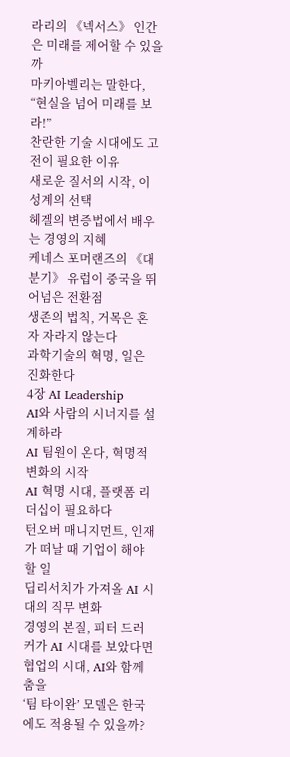라리의 《넥서스》 인간은 미래를 제어할 수 있을까
마키아벨리는 말한다, “현실을 넘어 미래를 보라!”
찬란한 기술 시대에도 고전이 필요한 이유
새로운 질서의 시작, 이성계의 선택
헤겔의 변증법에서 배우는 경영의 지혜
케네스 포머랜즈의 《대분기》 유럽이 중국을 뛰어넘은 전환점
생존의 법칙, 거목은 혼자 자라지 않는다
과학기술의 혁명, 일은 진화한다
4장 AI Leadership
AI와 사람의 시너지를 설계하라
AI 팀원이 온다, 혁명적 변화의 시작
AI 혁명 시대, 플랫폼 리더십이 필요하다
턴오버 매니지먼트, 인재가 떠날 때 기업이 해야 할 일
딥리서치가 가져올 AI 시대의 직무 변화
경영의 본질, 피터 드러커가 AI 시대를 보았다면
협업의 시대, AI와 함께 춤을
‘팀 타이완’ 모델은 한국에도 적용될 수 있을까?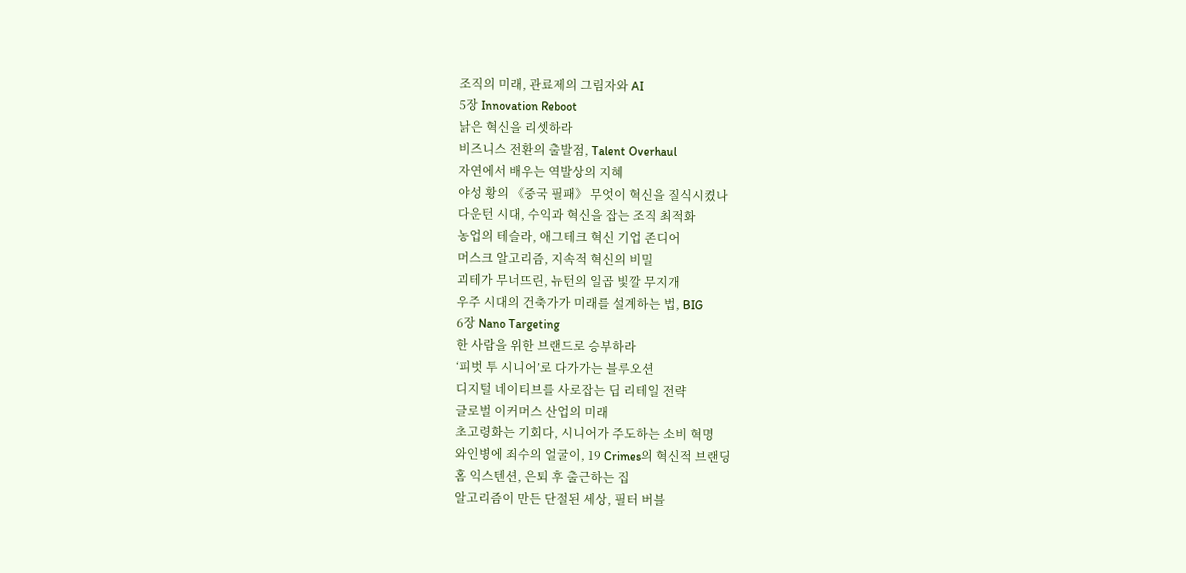조직의 미래, 관료제의 그림자와 AI
5장 Innovation Reboot
낡은 혁신을 리셋하라
비즈니스 전환의 출발점, Talent Overhaul
자연에서 배우는 역발상의 지혜
야성 황의 《중국 필패》 무엇이 혁신을 질식시켰나
다운턴 시대, 수익과 혁신을 잡는 조직 최적화
농업의 테슬라, 애그테크 혁신 기업 존디어
머스크 알고리즘, 지속적 혁신의 비밀
괴테가 무너뜨린, 뉴턴의 일곱 빛깔 무지개
우주 시대의 건축가가 미래를 설계하는 법, BIG
6장 Nano Targeting
한 사람을 위한 브랜드로 승부하라
‘피벗 투 시니어’로 다가가는 블루오션
디지털 네이티브를 사로잡는 딥 리테일 전략
글로벌 이커머스 산업의 미래
초고령화는 기회다, 시니어가 주도하는 소비 혁명
와인병에 죄수의 얼굴이, 19 Crimes의 혁신적 브랜딩
홈 익스텐션, 은퇴 후 출근하는 집
알고리즘이 만든 단절된 세상, 필터 버블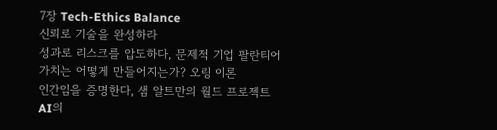7장 Tech-Ethics Balance
신뢰로 기술을 완성하라
성과로 리스크를 압도하다, 문제적 기업 팔란티어
가치는 어떻게 만들어지는가? 오링 이론
인간임을 증명한다, 샘 알트만의 월드 프로젝트
AI의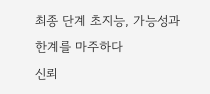최종 단계 초지능, 가능성과 한계를 마주하다
신뢰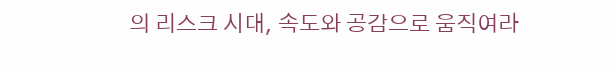의 리스크 시대, 속도와 공감으로 움직여라